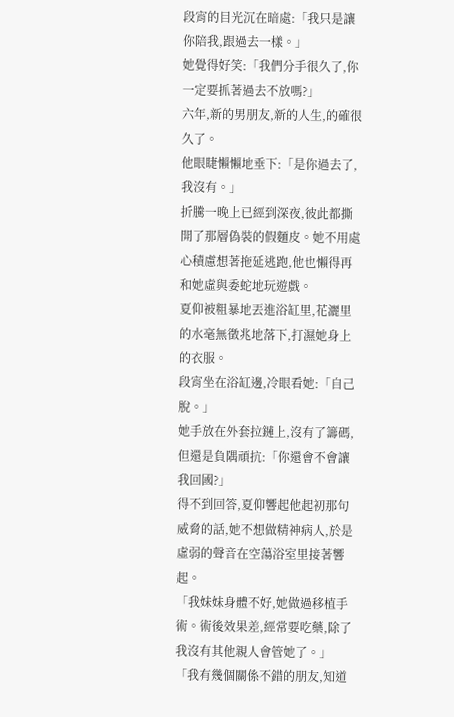段宵的目光沉在暗處:「我只是讓你陪我,跟過去一樣。」
她覺得好笑:「我們分手很久了,你一定要抓著過去不放嗎?」
六年,新的男朋友,新的人生,的確很久了。
他眼睫懶懶地垂下:「是你過去了,我沒有。」
折騰一晚上已經到深夜,彼此都撕開了那層偽裝的假麵皮。她不用處心積慮想著拖延逃跑,他也懶得再和她虛與委蛇地玩遊戲。
夏仰被粗暴地丟進浴缸里,花灑里的水毫無徵兆地落下,打濕她身上的衣服。
段宵坐在浴缸邊,冷眼看她:「自己脫。」
她手放在外套拉鏈上,沒有了籌碼,但還是負隅頑抗:「你還會不會讓我回國?」
得不到回答,夏仰響起他起初那句威脅的話,她不想做精神病人,於是虛弱的聲音在空蕩浴室里接著響起。
「我妹妹身體不好,她做過移植手術。術後效果差,經常要吃藥,除了我沒有其他親人會管她了。」
「我有幾個關係不錯的朋友,知道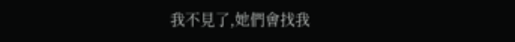我不見了,她們會找我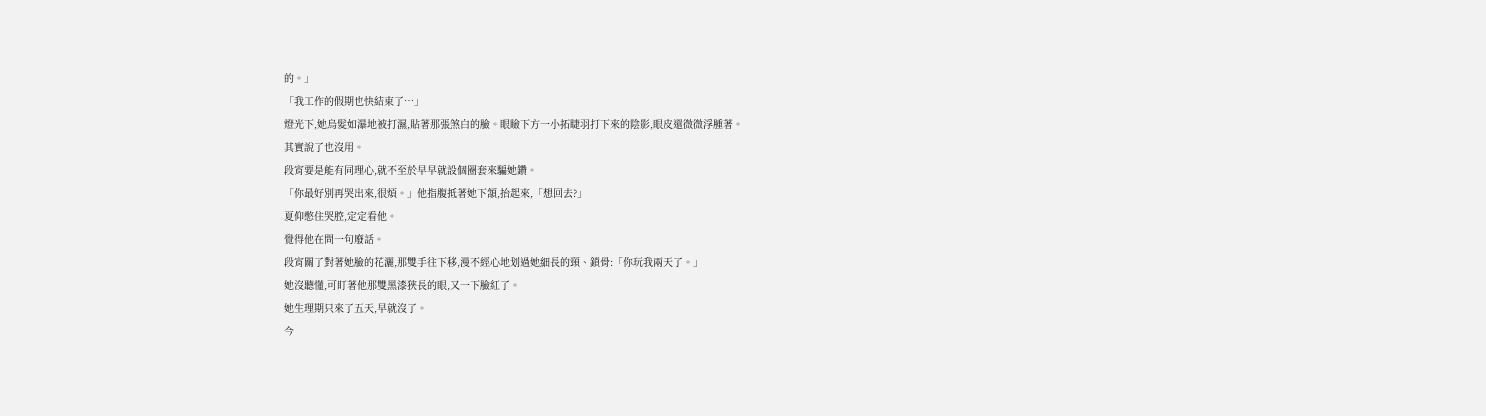的。」
「我工作的假期也快結束了…」
燈光下,她烏髮如瀑地被打濕,貼著那張煞白的臉。眼瞼下方一小拓睫羽打下來的陰影,眼皮還微微浮腫著。
其實說了也沒用。
段宵要是能有同理心,就不至於早早就設個圈套來騙她鑽。
「你最好別再哭出來,很煩。」他指腹抵著她下頷,抬起來,「想回去?」
夏仰憋住哭腔,定定看他。
覺得他在問一句廢話。
段宵關了對著她臉的花灑,那雙手往下移,漫不經心地划過她細長的頸、鎖骨:「你玩我兩天了。」
她沒聽懂,可盯著他那雙黑漆狹長的眼,又一下臉紅了。
她生理期只來了五天,早就沒了。
今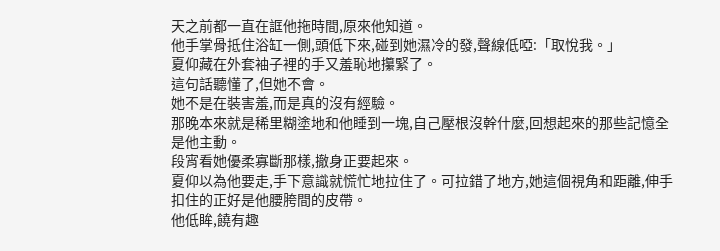天之前都一直在誆他拖時間,原來他知道。
他手掌骨抵住浴缸一側,頭低下來,碰到她濕冷的發,聲線低啞:「取悅我。」
夏仰藏在外套袖子裡的手又羞恥地攥緊了。
這句話聽懂了,但她不會。
她不是在裝害羞,而是真的沒有經驗。
那晚本來就是稀里糊塗地和他睡到一塊,自己壓根沒幹什麼,回想起來的那些記憶全是他主動。
段宵看她優柔寡斷那樣,撤身正要起來。
夏仰以為他要走,手下意識就慌忙地拉住了。可拉錯了地方,她這個視角和距離,伸手扣住的正好是他腰胯間的皮帶。
他低眸,饒有趣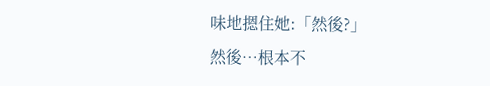味地摁住她:「然後?」
然後…根本不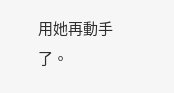用她再動手了。